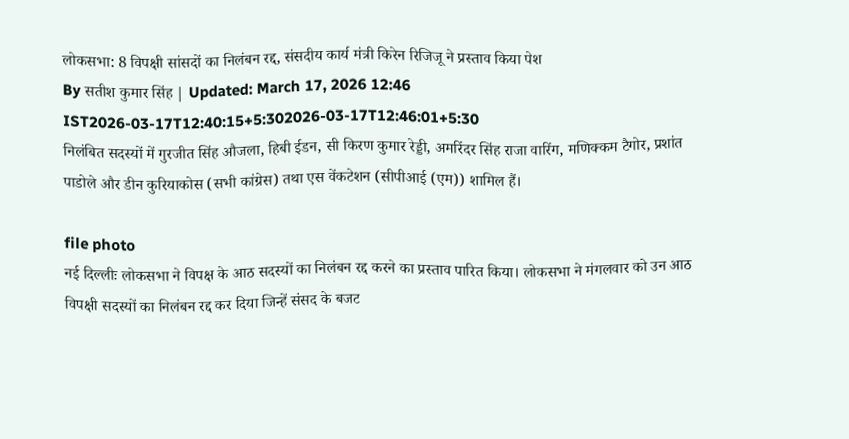लोकसभा: 8 विपक्षी सांसदों का निलंबन रद्द, संसदीय कार्य मंत्री किरेन रिजिजू ने प्रस्ताव किया पेश
By सतीश कुमार सिंह | Updated: March 17, 2026 12:46 IST2026-03-17T12:40:15+5:302026-03-17T12:46:01+5:30
निलंबित सदस्यों में गुरजीत सिंह औजला, हिबी ईडन, सी किरण कुमार रेड्डी, अमरिंदर सिंह राजा वारिंग, मणिक्कम टैगोर, प्रशांत पाडोले और डीन कुरियाकोस (सभी कांग्रेस) तथा एस वेंकटेशन (सीपीआई (एम)) शामिल हैं।

file photo
नई दिल्लीः लोकसभा ने विपक्ष के आठ सदस्यों का निलंबन रद्द करने का प्रस्ताव पारित किया। लोकसभा ने मंगलवार को उन आठ विपक्षी सदस्यों का निलंबन रद्द कर दिया जिन्हें संसद के बजट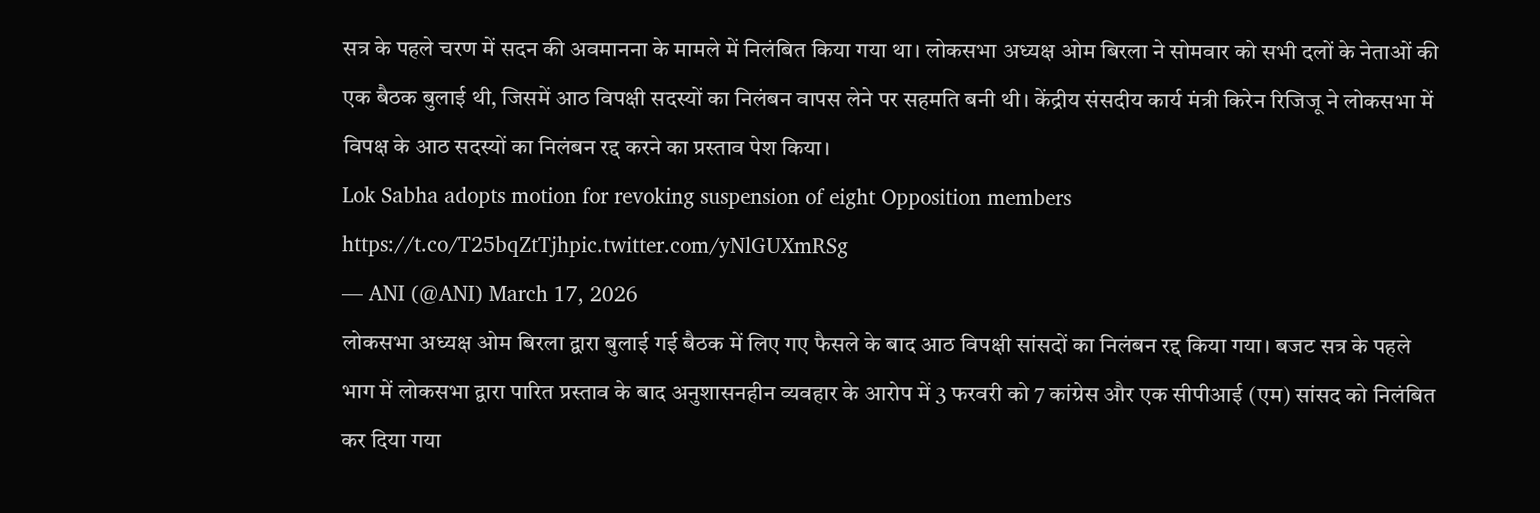सत्र के पहले चरण में सदन की अवमानना के मामले में निलंबित किया गया था। लोकसभा अध्यक्ष ओम बिरला ने सोमवार को सभी दलों के नेताओं की एक बैठक बुलाई थी, जिसमें आठ विपक्षी सदस्यों का निलंबन वापस लेने पर सहमति बनी थी। केंद्रीय संसदीय कार्य मंत्री किरेन रिजिजू ने लोकसभा में विपक्ष के आठ सदस्यों का निलंबन रद्द करने का प्रस्ताव पेश किया।
Lok Sabha adopts motion for revoking suspension of eight Opposition members https://t.co/T25bqZtTjhpic.twitter.com/yNlGUXmRSg
— ANI (@ANI) March 17, 2026
लोकसभा अध्यक्ष ओम बिरला द्वारा बुलाई गई बैठक में लिए गए फैसले के बाद आठ विपक्षी सांसदों का निलंबन रद्द किया गया। बजट सत्र के पहले भाग में लोकसभा द्वारा पारित प्रस्ताव के बाद अनुशासनहीन व्यवहार के आरोप में 3 फरवरी को 7 कांग्रेस और एक सीपीआई (एम) सांसद को निलंबित कर दिया गया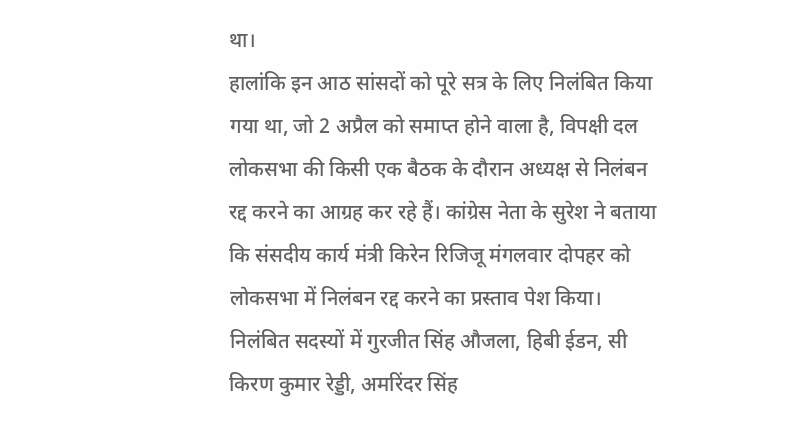था।
हालांकि इन आठ सांसदों को पूरे सत्र के लिए निलंबित किया गया था, जो 2 अप्रैल को समाप्त होने वाला है, विपक्षी दल लोकसभा की किसी एक बैठक के दौरान अध्यक्ष से निलंबन रद्द करने का आग्रह कर रहे हैं। कांग्रेस नेता के सुरेश ने बताया कि संसदीय कार्य मंत्री किरेन रिजिजू मंगलवार दोपहर को लोकसभा में निलंबन रद्द करने का प्रस्ताव पेश किया।
निलंबित सदस्यों में गुरजीत सिंह औजला, हिबी ईडन, सी किरण कुमार रेड्डी, अमरिंदर सिंह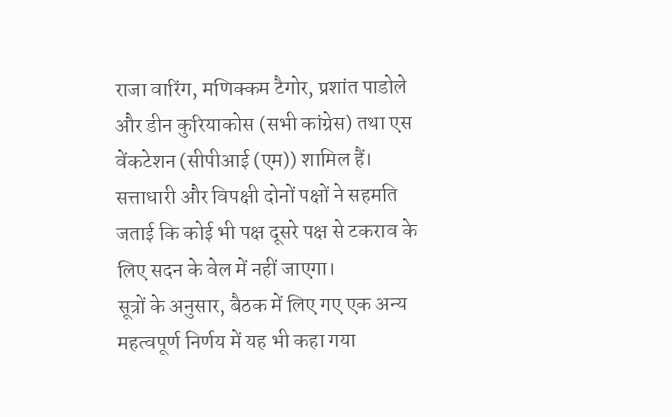राजा वारिंग, मणिक्कम टैगोर, प्रशांत पाडोले और डीन कुरियाकोस (सभी कांग्रेस) तथा एस वेंकटेशन (सीपीआई (एम)) शामिल हैं। सत्ताधारी और विपक्षी दोनों पक्षों ने सहमति जताई कि कोई भी पक्ष दूसरे पक्ष से टकराव के लिए सदन के वेल में नहीं जाएगा।
सूत्रों के अनुसार, बैठक में लिए गए एक अन्य महत्वपूर्ण निर्णय में यह भी कहा गया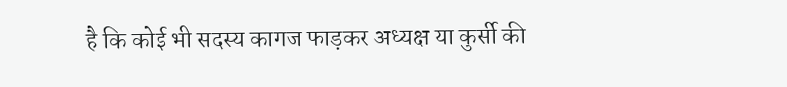है कि कोई भी सदस्य कागज फाड़कर अध्यक्ष या कुर्सी की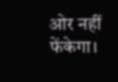ओर नहीं फेंकेगा।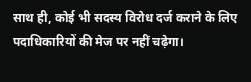साथ ही, कोई भी सदस्य विरोध दर्ज कराने के लिए पदाधिकारियों की मेज पर नहीं चढ़ेगा।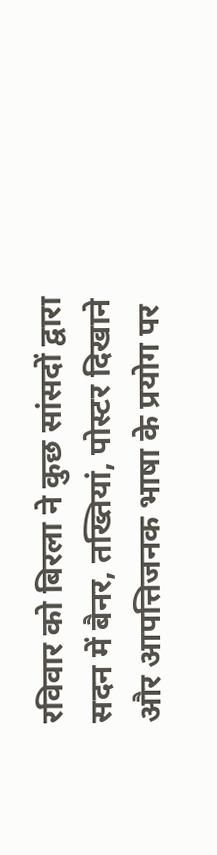रविवार को बिरला ने कुछ सांसदों द्वारा सदन में बैनर, तख्तियां, पोस्टर दिखाने और आपत्तिजनक भाषा के प्रयोग पर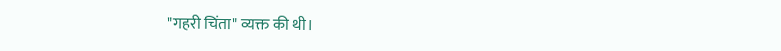"गहरी चिंता" व्यक्त की थी।